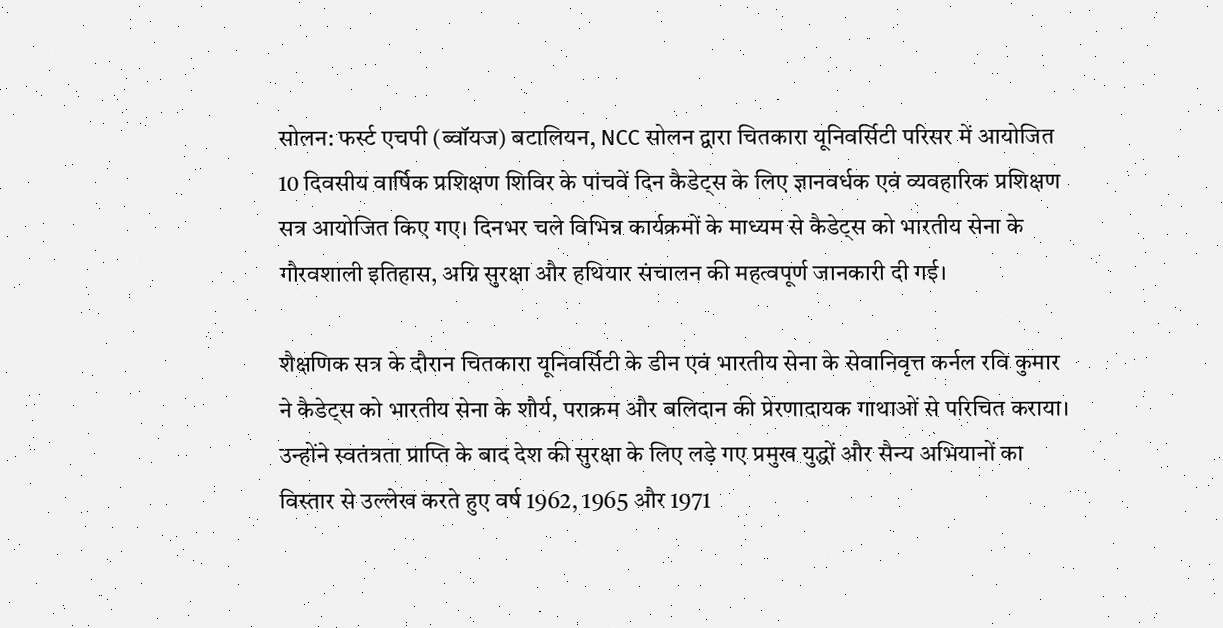सोलन: फर्स्ट एचपी (ब्वॉयज) बटालियन, NCC सोलन द्वारा चितकारा यूनिवर्सिटी परिसर में आयोजित 10 दिवसीय वार्षिक प्रशिक्षण शिविर के पांचवें दिन कैडेट्स के लिए ज्ञानवर्धक एवं व्यवहारिक प्रशिक्षण सत्र आयोजित किए गए। दिनभर चले विभिन्न कार्यक्रमों के माध्यम से कैडेट्स को भारतीय सेना के गौरवशाली इतिहास, अग्नि सुरक्षा और हथियार संचालन की महत्वपूर्ण जानकारी दी गई।

शैक्षणिक सत्र के दौरान चितकारा यूनिवर्सिटी के डीन एवं भारतीय सेना के सेवानिवृत्त कर्नल रवि कुमार ने कैडेट्स को भारतीय सेना के शौर्य, पराक्रम और बलिदान की प्रेरणादायक गाथाओं से परिचित कराया। उन्होंने स्वतंत्रता प्राप्ति के बाद देश की सुरक्षा के लिए लड़े गए प्रमुख युद्धों और सैन्य अभियानों का विस्तार से उल्लेख करते हुए वर्ष 1962, 1965 और 1971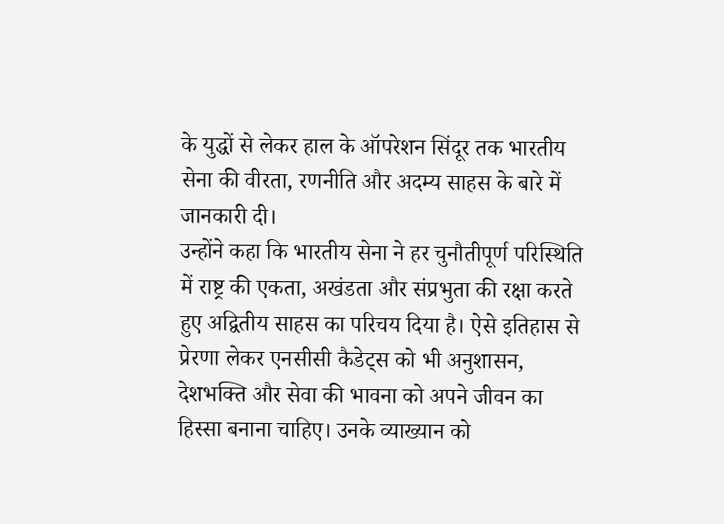के युद्धों से लेकर हाल के ऑपरेशन सिंदूर तक भारतीय सेना की वीरता, रणनीति और अदम्य साहस के बारे में जानकारी दी।
उन्होंने कहा कि भारतीय सेना ने हर चुनौतीपूर्ण परिस्थिति में राष्ट्र की एकता, अखंडता और संप्रभुता की रक्षा करते हुए अद्वितीय साहस का परिचय दिया है। ऐसे इतिहास से प्रेरणा लेकर एनसीसी कैडेट्स को भी अनुशासन, देशभक्ति और सेवा की भावना को अपने जीवन का हिस्सा बनाना चाहिए। उनके व्याख्यान को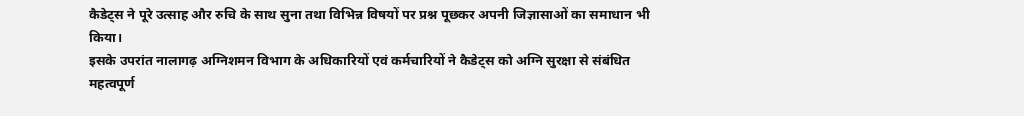कैडेट्स ने पूरे उत्साह और रुचि के साथ सुना तथा विभिन्न विषयों पर प्रश्न पूछकर अपनी जिज्ञासाओं का समाधान भी किया।
इसके उपरांत नालागढ़ अग्निशमन विभाग के अधिकारियों एवं कर्मचारियों ने कैडेट्स को अग्नि सुरक्षा से संबंधित महत्वपूर्ण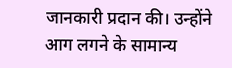जानकारी प्रदान की। उन्होंने आग लगने के सामान्य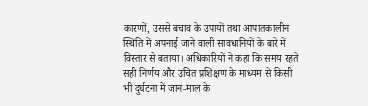कारणों, उससे बचाव के उपायों तथा आपातकालीन स्थिति में अपनाई जाने वाली सावधानियों के बारे में विस्तार से बताया। अधिकारियों ने कहा कि समय रहते सही निर्णय और उचित प्रशिक्षण के माध्यम से किसी भी दुर्घटना में जान-माल के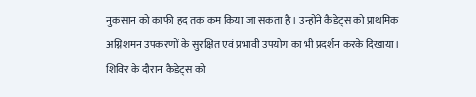नुकसान को काफी हद तक कम किया जा सकता है। उन्होंने कैडेट्स को प्राथमिक अग्निशमन उपकरणों के सुरक्षित एवं प्रभावी उपयोग का भी प्रदर्शन करके दिखाया।
शिविर के दौरान कैडेट्स को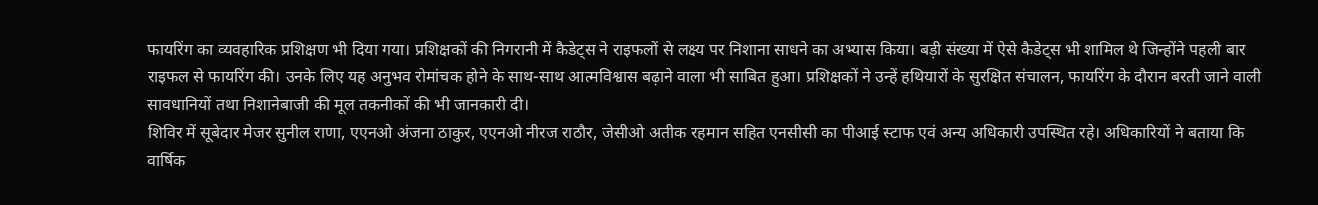फायरिंग का व्यवहारिक प्रशिक्षण भी दिया गया। प्रशिक्षकों की निगरानी में कैडेट्स ने राइफलों से लक्ष्य पर निशाना साधने का अभ्यास किया। बड़ी संख्या में ऐसे कैडेट्स भी शामिल थे जिन्होंने पहली बार राइफल से फायरिंग की। उनके लिए यह अनुभव रोमांचक होने के साथ-साथ आत्मविश्वास बढ़ाने वाला भी साबित हुआ। प्रशिक्षकों ने उन्हें हथियारों के सुरक्षित संचालन, फायरिंग के दौरान बरती जाने वाली सावधानियों तथा निशानेबाजी की मूल तकनीकों की भी जानकारी दी।
शिविर में सूबेदार मेजर सुनील राणा, एएनओ अंजना ठाकुर, एएनओ नीरज राठौर, जेसीओ अतीक रहमान सहित एनसीसी का पीआई स्टाफ एवं अन्य अधिकारी उपस्थित रहे। अधिकारियों ने बताया कि वार्षिक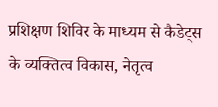प्रशिक्षण शिविर के माध्यम से कैडेट्स के व्यक्तित्व विकास, नेतृत्व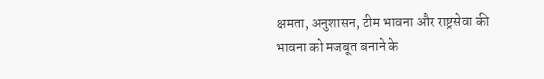क्षमता, अनुशासन, टीम भावना और राष्ट्रसेवा की भावना को मजबूत बनाने के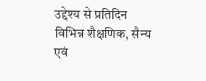उद्देश्य से प्रतिदिन विभिन्न शैक्षणिक, सैन्य एवं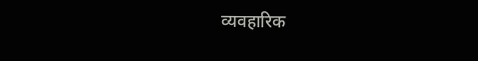व्यवहारिक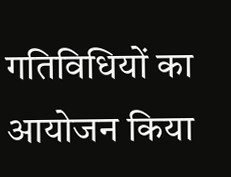गतिविधियों का आयोजन किया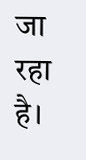जा रहा है।